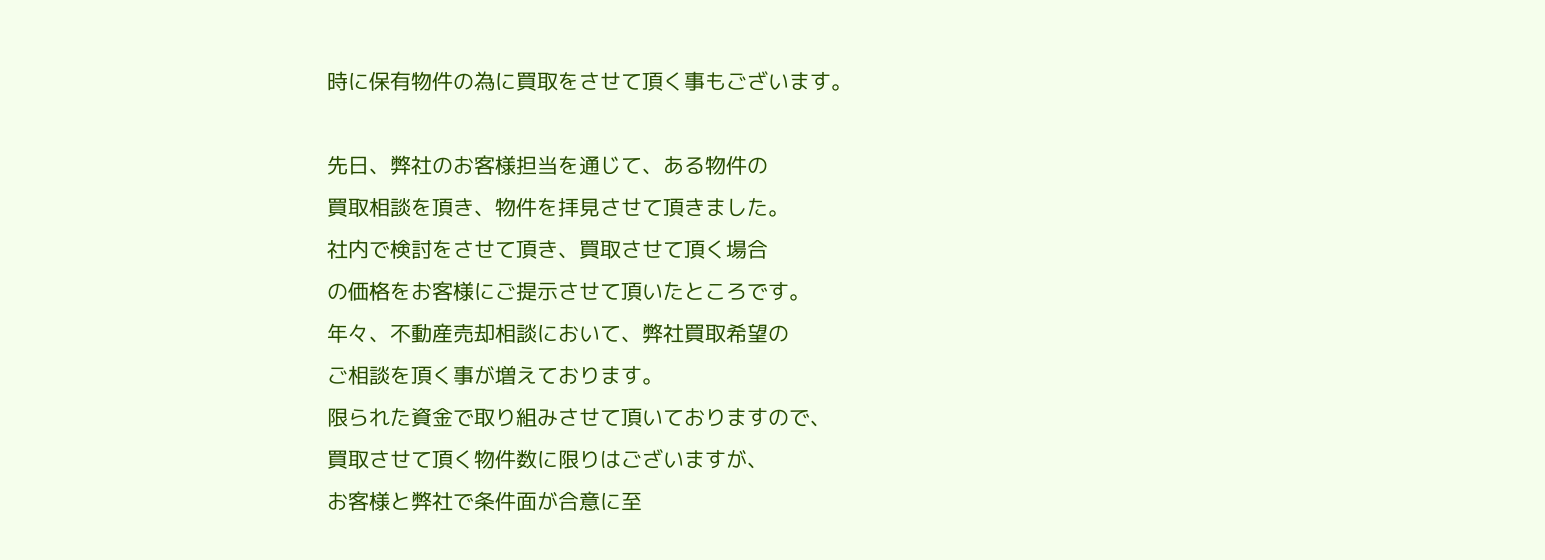時に保有物件の為に買取をさせて頂く事もございます。

先日、弊社のお客様担当を通じて、ある物件の
買取相談を頂き、物件を拝見させて頂きました。
社内で検討をさせて頂き、買取させて頂く場合
の価格をお客様にご提示させて頂いたところです。
年々、不動産売却相談において、弊社買取希望の
ご相談を頂く事が増えております。
限られた資金で取り組みさせて頂いておりますので、
買取させて頂く物件数に限りはございますが、
お客様と弊社で条件面が合意に至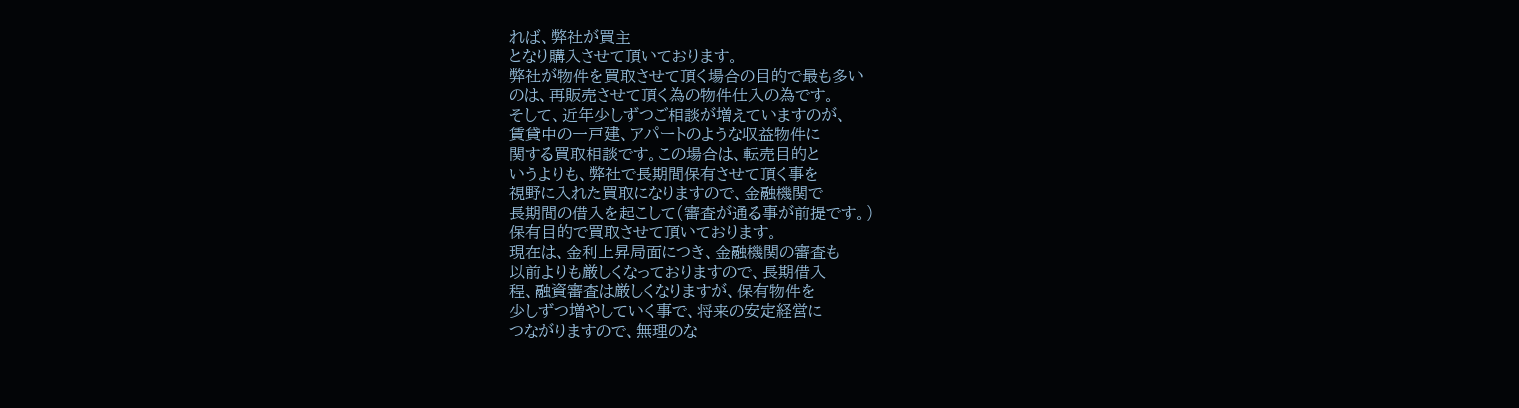れば、弊社が買主
となり購入させて頂いております。
弊社が物件を買取させて頂く場合の目的で最も多い
のは、再販売させて頂く為の物件仕入の為です。
そして、近年少しずつご相談が増えていますのが、
賃貸中の一戸建、アパートのような収益物件に
関する買取相談です。この場合は、転売目的と
いうよりも、弊社で長期間保有させて頂く事を
視野に入れた買取になりますので、金融機関で
長期間の借入を起こして(審査が通る事が前提です。)
保有目的で買取させて頂いております。
現在は、金利上昇局面につき、金融機関の審査も
以前よりも厳しくなっておりますので、長期借入
程、融資審査は厳しくなりますが、保有物件を
少しずつ増やしていく事で、将来の安定経営に
つながりますので、無理のな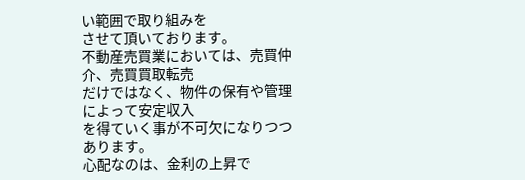い範囲で取り組みを
させて頂いております。
不動産売買業においては、売買仲介、売買買取転売
だけではなく、物件の保有や管理によって安定収入
を得ていく事が不可欠になりつつあります。
心配なのは、金利の上昇で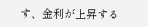す、金利が上昇する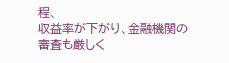程、
収益率が下がり、金融機関の審査も厳しく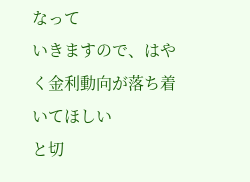なって
いきますので、はやく金利動向が落ち着いてほしい
と切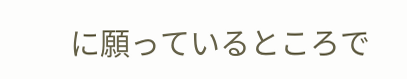に願っているところで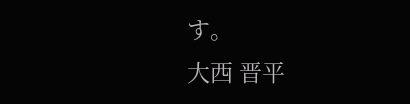す。
大西 晋平